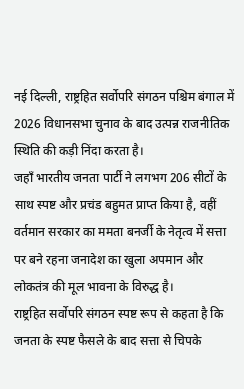नई दिल्ली, राष्ट्रहित सर्वोपरि संगठन पश्चिम बंगाल में 2026 विधानसभा चुनाव के बाद उत्पन्न राजनीतिक स्थिति की कड़ी निंदा करता है।
जहाँ भारतीय जनता पार्टी ने लगभग 206 सीटों के साथ स्पष्ट और प्रचंड बहुमत प्राप्त किया है, वहीं वर्तमान सरकार का ममता बनर्जी के नेतृत्व में सत्ता पर बने रहना जनादेश का खुला अपमान और लोकतंत्र की मूल भावना के विरुद्ध है।
राष्ट्रहित सर्वोपरि संगठन स्पष्ट रूप से कहता है कि जनता के स्पष्ट फैसले के बाद सत्ता से चिपके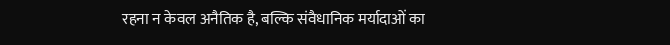रहना न केवल अनैतिक है, बल्कि संवैधानिक मर्यादाओं का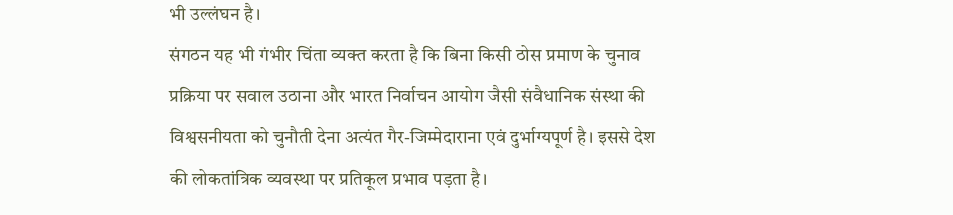भी उल्लंघन है।
संगठन यह भी गंभीर चिंता व्यक्त करता है कि बिना किसी ठोस प्रमाण के चुनाव प्रक्रिया पर सवाल उठाना और भारत निर्वाचन आयोग जैसी संवैधानिक संस्था की विश्वसनीयता को चुनौती देना अत्यंत गैर-जिम्मेदाराना एवं दुर्भाग्यपूर्ण है। इससे देश की लोकतांत्रिक व्यवस्था पर प्रतिकूल प्रभाव पड़ता है।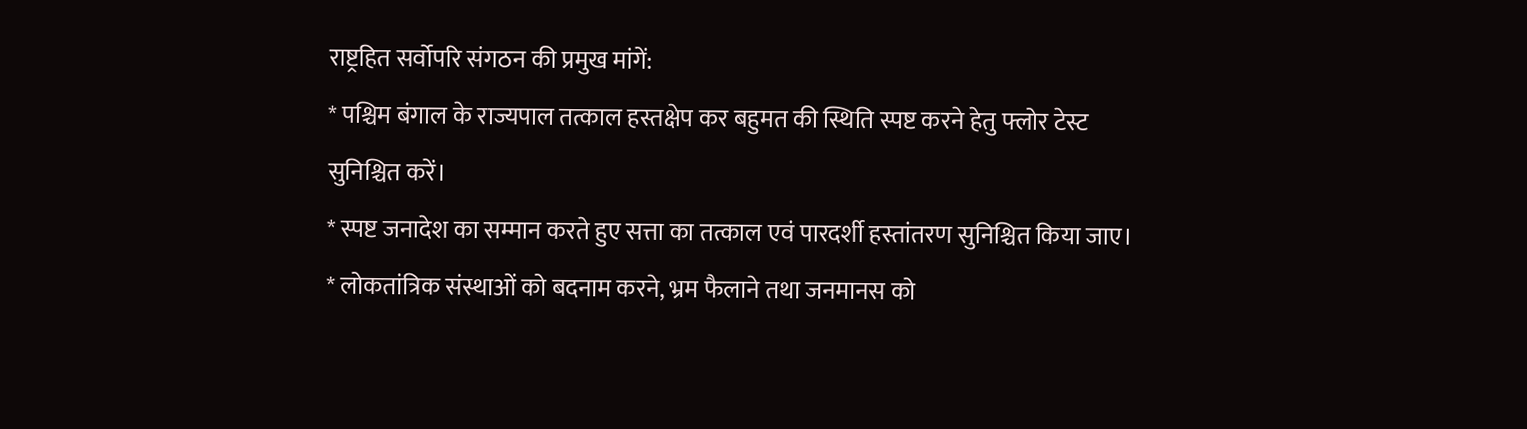राष्ट्रहित सर्वोपरि संगठन की प्रमुख मांगें:
* पश्चिम बंगाल के राज्यपाल तत्काल हस्तक्षेप कर बहुमत की स्थिति स्पष्ट करने हेतु फ्लोर टेस्ट सुनिश्चित करें।
* स्पष्ट जनादेश का सम्मान करते हुए सत्ता का तत्काल एवं पारदर्शी हस्तांतरण सुनिश्चित किया जाए।
* लोकतांत्रिक संस्थाओं को बदनाम करने, भ्रम फैलाने तथा जनमानस को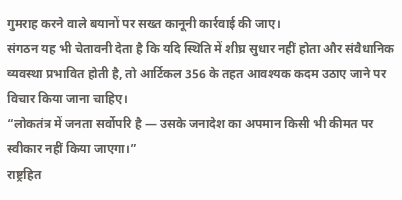गुमराह करने वाले बयानों पर सख्त कानूनी कार्रवाई की जाए।
संगठन यह भी चेतावनी देता है कि यदि स्थिति में शीघ्र सुधार नहीं होता और संवैधानिक व्यवस्था प्रभावित होती है, तो आर्टिकल 356 के तहत आवश्यक कदम उठाए जाने पर विचार किया जाना चाहिए।
“लोकतंत्र में जनता सर्वोपरि है — उसके जनादेश का अपमान किसी भी कीमत पर स्वीकार नहीं किया जाएगा।”
राष्ट्रहित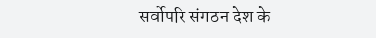सर्वोपरि संगठन देश के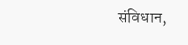संविधान,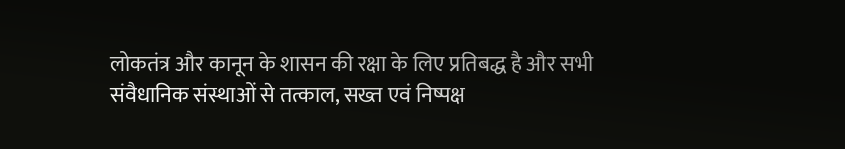लोकतंत्र और कानून के शासन की रक्षा के लिए प्रतिबद्ध है और सभी संवैधानिक संस्थाओं से तत्काल, सख्त एवं निष्पक्ष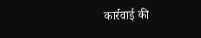कार्रवाई की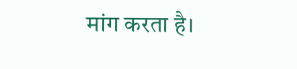मांग करता है।